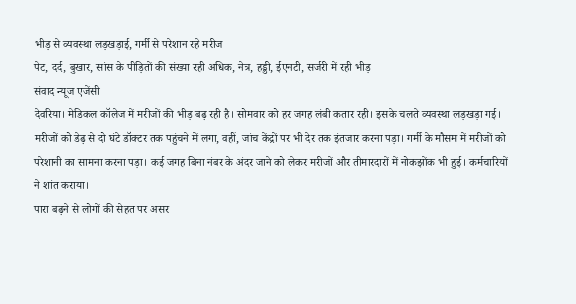भीड़ से व्यवस्था लड़खड़ाई, गर्मी से परेशान रहे मरीज
पेट, दर्द, बुखार, सांस के पीड़ितों की संख्या रही अधिक, नेत्र, हड्डी, ईएनटी, सर्जरी में रही भीड़
संवाद न्यूज एजेंसी
देवरिया। मेडिकल कॉलेज में मरीजों की भीड़ बढ़ रही है। सोमवार को हर जगह लंबी कतार रही। इसके चलते व्यवस्था लड़खड़ा गई। मरीजों को डेढ़ से दो घंटे डॉक्टर तक पहुंचने में लगा, वहीं, जांच केंद्रों पर भी देर तक इंतजार करना पड़ा। गर्मी के मौसम में मरीजों को परेशानी का सामना करना पड़ा। कई जगह बिना नंबर के अंदर जाने को लेकर मरीजों और तीमारदारों में नोकझोंक भी हुई। कर्मचारियों ने शांत कराया।
पारा बढ़ने से लोगों की सेहत पर असर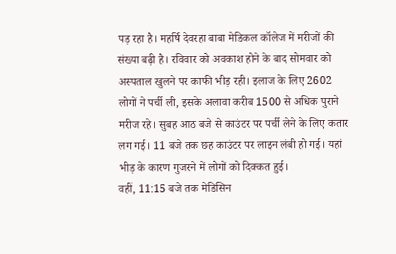पड़ रहा है। महर्षि देवरहा बाबा मेडिकल कॉलेज में मरीजों की संख्या बढ़ी है। रविवार को अवकाश होने के बाद सोमवार को अस्पताल खुलने पर काफी भीड़ रही। इलाज के लिए 2602 लोगों ने पर्ची ली, इसके अलावा करीब 1500 से अधिक पुराने मरीज रहे। सुबह आठ बजे से काउंटर पर पर्ची लेने के लिए कतार लग गई। 11 बजे तक छह काउंटर पर लाइन लंबी हो गई। यहां भीड़ के कारण गुजरने में लोगों को दिक्कत हुई।
वहीं, 11:15 बजे तक मेडिसिन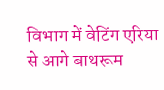विभाग में वेटिंग एरिया से आगे बाथरूम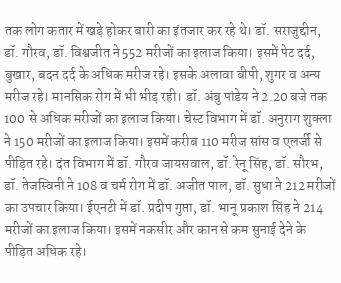तक लोग कतार में खड़े होकर बारी का इंतजार कर रहे थे। डॉ. सराजुद्दीन, डॉ. गौरव, डॉ. विश्वजीत ने 552 मरीजों का इलाज किया। इसमें पेट दर्द, बुखार, बदन दर्द के अधिक मरीज रहे। इसके अलावा बीपी, शुगर व अन्य मरीज रहे। मानसिक रोग में भी भीड़ रही। डॉ. अंबु पांडेय ने 2.20 बजे तक 100 से अधिक मरीजों का इलाज किया। चेस्ट विभाग में डॉ. अनुराग शुक्ला ने 150 मरीजों का इलाज किया। इसमें करीब 110 मरीज सांस व एलर्जी से पीड़ित रहे। दंत विभाग में डॉ. गौरव जायसवाल, डॉ. रेनू सिंह, डॉ. सौरभ, डॉ. तेजस्विनी ने 108 व चर्म रोग में डॉ. अजीत पाल, डॉ. सुधा ने 212 मरीजों का उपचार किया। ईएनटी में डॉ. प्रदीप गुप्ता, डॉ. भानू प्रकाश सिंह ने 214 मरीजों का इलाज किया। इसमें नकसीर और कान से कम सुनाई देने के पीड़ित अधिक रहे।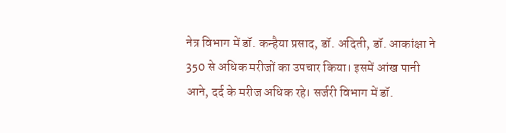नेत्र विभाग में डॉ. कन्हैया प्रसाद, डॉ. अदिती, डॉ. आकांक्षा ने 350 से अधिक मरीजों का उपचार किया। इसमें आंख पानी आने, दर्द के मरीज अधिक रहे। सर्जरी विभाग में डॉ.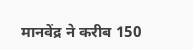मानवेंद्र ने करीब 150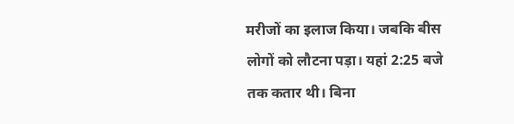मरीजों का इलाज किया। जबकि बीस लोगों को लौटना पड़ा। यहां 2:25 बजे तक कतार थी। बिना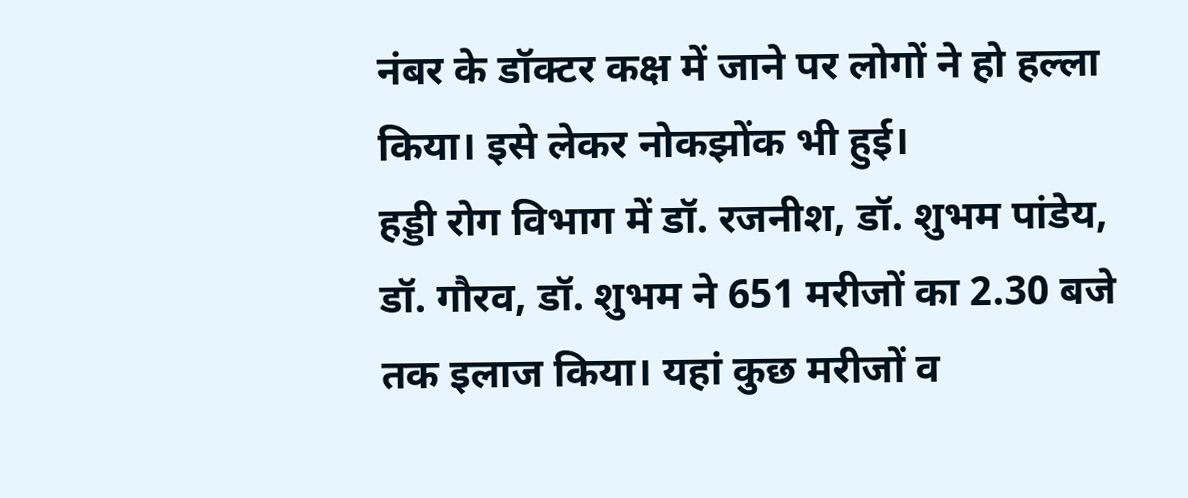नंबर के डॉक्टर कक्ष में जाने पर लोगों ने हो हल्ला किया। इसे लेकर नोकझोंक भी हुई।
हड्डी रोग विभाग में डॉ. रजनीश, डॉ. शुभम पांडेय, डॉ. गौरव, डॉ. शुभम ने 651 मरीजों का 2.30 बजे तक इलाज किया। यहां कुछ मरीजों व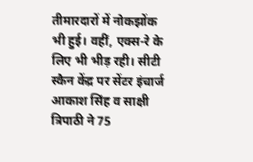तीमारदारों में नोकझोंक भी हुई। वहीं, एक्स-रे के लिए भी भीड़ रही। सीटी स्कैन केंद्र पर सेंटर इंचार्ज आकाश सिंह व साक्षी त्रिपाठी ने 75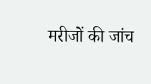मरीजों की जांच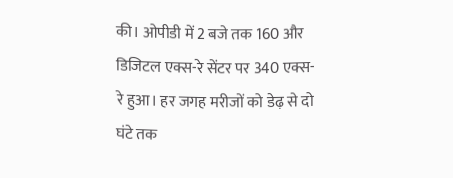की। ओपीडी में 2 बजे तक 160 और डिजिटल एक्स-रे सेंटर पर 340 एक्स-रे हुआ। हर जगह मरीजों को डेढ़ से दो घंटे तक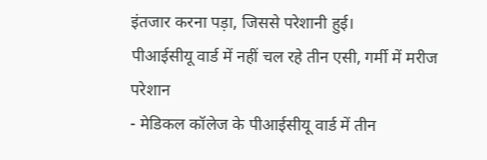इंतजार करना पड़ा, जिससे परेशानी हुई।
पीआईसीयू वार्ड में नहीं चल रहे तीन एसी, गर्मी में मरीज परेशान
- मेडिकल कॉलेज के पीआईसीयू वार्ड में तीन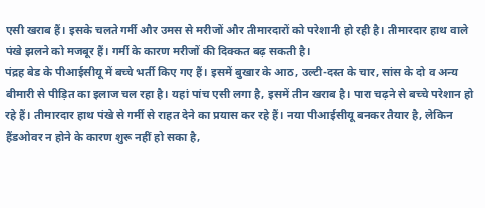एसी खराब हैं। इसके चलते गर्मी और उमस से मरीजों और तीमारदारों को परेशानी हो रही है। तीमारदार हाथ वाले पंखे झलने को मजबूर हैं। गर्मी के कारण मरीजों की दिक्कत बढ़ सकती है।
पंद्रह बेड के पीआईसीयू में बच्चे भर्ती किए गए हैं। इसमें बुखार के आठ, उल्टी-दस्त के चार, सांस के दो व अन्य बीमारी से पीड़ित का इलाज चल रहा है। यहां पांच एसी लगा है, इसमें तीन खराब है। पारा चढ़ने से बच्चे परेशान हो रहे हैं। तीमारदार हाथ पंखे से गर्मी से राहत देने का प्रयास कर रहे हैं। नया पीआईसीयू बनकर तैयार है, लेकिन हैंडओवर न होने के कारण शुरू नहीं हो सका है,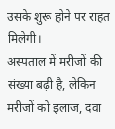उसके शुरू होने पर राहत मिलेगी।
अस्पताल में मरीजों की संख्या बढ़ी है, लेकिन मरीजों को इलाज, दवा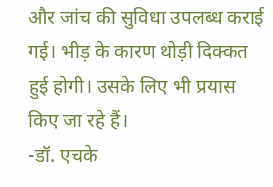और जांच की सुविधा उपलब्ध कराई गई। भीड़ के कारण थोड़ी दिक्कत हुई होगी। उसके लिए भी प्रयास किए जा रहे हैं।
-डॉ. एचके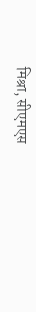मिश्रा, सीएमएस